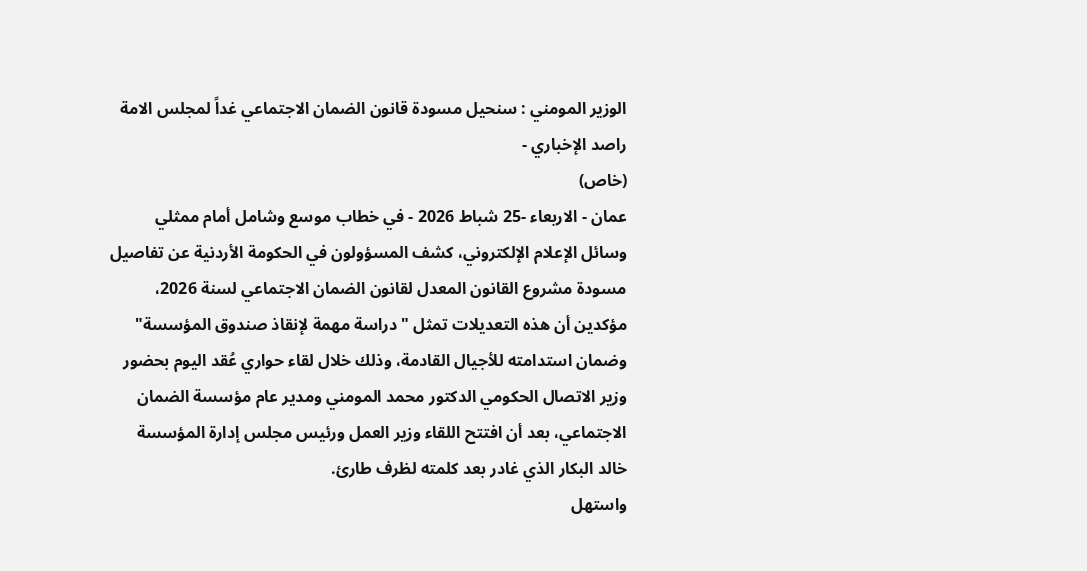الوزير المومني : سنحيل مسودة قانون الضمان الاجتماعي غداً لمجلس الامة
راصد الإخباري -
(خاص)
عمان - الاربعاء -25 شباط 2026 - في خطاب موسع وشامل أمام ممثلي وسائل الإعلام الإلكتروني، كشف المسؤولون في الحكومة الأردنية عن تفاصيل مسودة مشروع القانون المعدل لقانون الضمان الاجتماعي لسنة 2026، مؤكدين أن هذه التعديلات تمثل "دراسة مهمة لإنقاذ صندوق المؤسسة" وضمان استدامته للأجيال القادمة، وذلك خلال لقاء حواري عُقد اليوم بحضور وزير الاتصال الحكومي الدكتور محمد المومني ومدير عام مؤسسة الضمان الاجتماعي، بعد أن افتتح اللقاء وزير العمل ورئيس مجلس إدارة المؤسسة خالد البكار الذي غادر بعد كلمته لظرف طارئ.
واستهل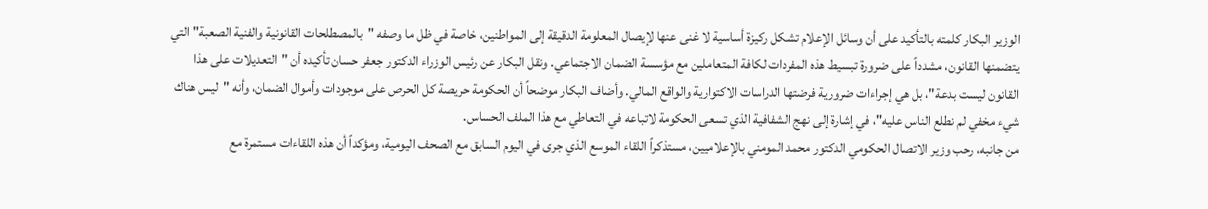الوزير البكار كلمته بالتأكيد على أن وسائل الإعلام تشكل ركيزة أساسية لا غنى عنها لإيصال المعلومة الدقيقة إلى المواطنين، خاصة في ظل ما وصفه "بالمصطلحات القانونية والفنية الصعبة" التي يتضمنها القانون، مشدداً على ضرورة تبسيط هذه المفردات لكافة المتعاملين مع مؤسسة الضمان الاجتماعي. ونقل البكار عن رئيس الوزراء الدكتور جعفر حسان تأكيده أن "التعديلات على هذا القانون ليست بدعة"، بل هي إجراءات ضرورية فرضتها الدراسات الاكتوارية والواقع المالي. وأضاف البكار موضحاً أن الحكومة حريصة كل الحرص على موجودات وأموال الضمان، وأنه "ليس هناك شيء مخفي لم نطلع الناس عليه"، في إشارة إلى نهج الشفافية الذي تسعى الحكومة لاتباعه في التعاطي مع هذا الملف الحساس.
من جانبه، رحب وزير الاتصال الحكومي الدكتور محمد المومني بالإعلاميين، مستذكراً اللقاء الموسع الذي جرى في اليوم السابق مع الصحف اليومية، ومؤكداً أن هذه اللقاءات مستمرة مع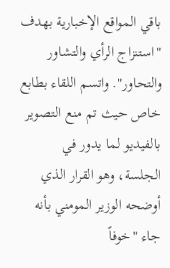باقي المواقع الإخبارية بهدف "استنزاج الرأي والتشاور والتحاور". واتسم اللقاء بطابع خاص حيث تم منع التصوير بالفيديو لما يدور في الجلسة، وهو القرار الذي أوضحه الوزير المومني بأنه جاء "خوفاً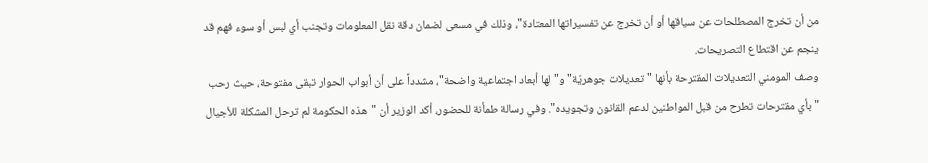من أن تخرج المصطلحات عن سياقها أو أن تخرج عن تفسيراتها المعتادة"، وذلك في مسعى لضمان دقة نقل المعلومات وتجنب أي لبس أو سوء فهم قد ينجم عن اقتطاع التصريحات.
وصف المومني التعديلات المقترحة بأنها "تعديلات جوهريّة" و"لها أبعاد اجتماعية واضحة"، مشدداً على أن أبواب الحوار تبقى مفتوحة، حيث رحب "بأي مقترحات تطرح من قبل المواطنين لدعم القانون وتجويده". وفي رسالة طمأنة للحضور، أكد الوزير أن "هذه الحكومة لم ترحل المشكلة للأجيال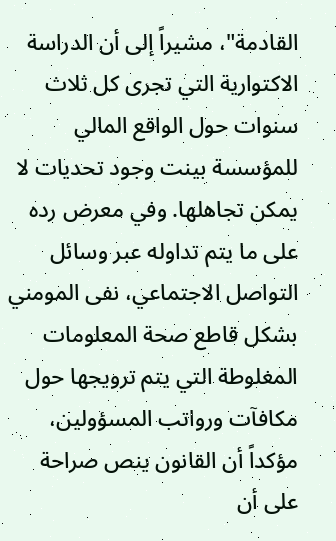القادمة"، مشيراً إلى أن الدراسة الاكتوارية التي تجرى كل ثلاث سنوات حول الواقع المالي للمؤسسة بينت وجود تحديات لا يمكن تجاهلها. وفي معرض رده على ما يتم تداوله عبر وسائل التواصل الاجتماعي، نفى المومني بشكل قاطع صحة المعلومات المغلوطة التي يتم ترويجها حول مكافآت ورواتب المسؤولين، مؤكداً أن القانون ينص صراحة على أن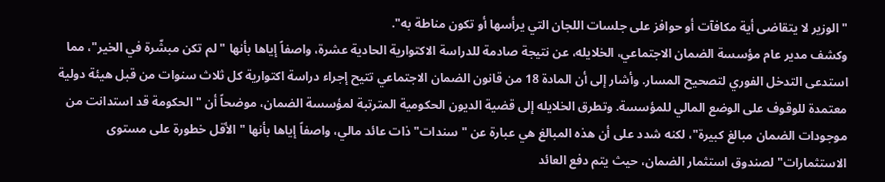"الوزير لا يتقاضى أية مكافآت أو حوافز على جلسات اللجان التي يرأسها أو تكون مناطة به".
وكشف مدير عام مؤسسة الضمان الاجتماعي، الخلايله، عن نتيجة صادمة للدراسة الاكتوارية الحادية عشرة، واصفاً إياها بأنها "لم تكن مبشّرة في الخير"، مما استدعى التدخل الفوري لتصحيح المسار. وأشار إلى أن المادة 18 من قانون الضمان الاجتماعي تتيح إجراء دراسة اكتوارية كل ثلاث سنوات من قبل هيئة دولية معتمدة للوقوف على الوضع المالي للمؤسسة. وتطرق الخلايله إلى قضية الديون الحكومية المترتبة لمؤسسة الضمان، موضحاً أن "الحكومة قد استدانت من موجودات الضمان مبالغ كبيرة"، لكنه شدد على أن هذه المبالغ هي عبارة عن "سندات" ذات عائد مالي، واصفاً إياها بأنها "الأقل خطورة على مستوى الاستثمارات" لصندوق استثمار الضمان، حيث يتم دفع العائد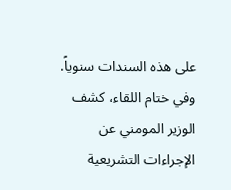على هذه السندات سنوياً.
وفي ختام اللقاء، كشف الوزير المومني عن الإجراءات التشريعية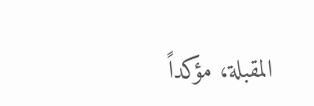المقبلة، مؤكداً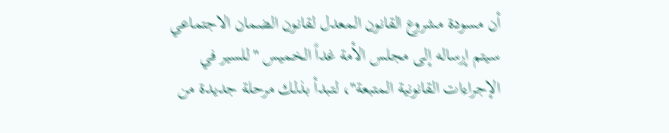أن مسودة مشروع القانون المعدل لقانون الضمان الاجتماعي سيتم إرساله إلى مجلس الأمة غداً الخميس "للسير في الإجراءات القانونية المتبعة"، لتبدأ بذلك مرحلة جديدة من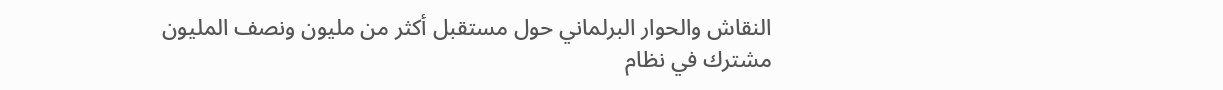النقاش والحوار البرلماني حول مستقبل أكثر من مليون ونصف المليون مشترك في نظام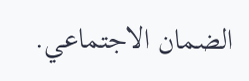الضمان الاجتماعي.